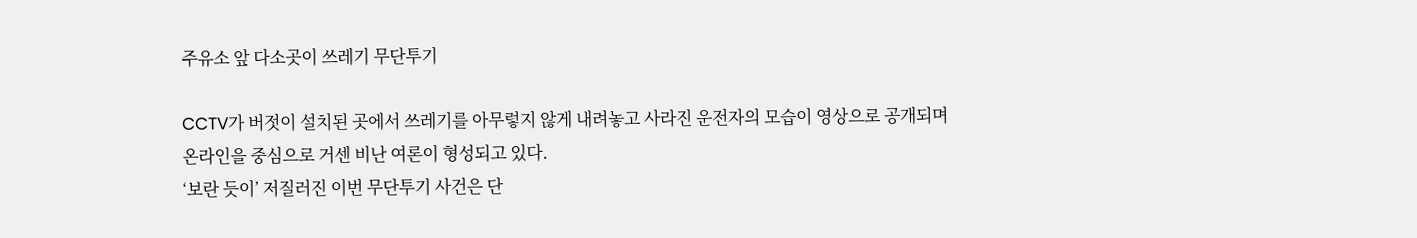주유소 앞 다소곳이 쓰레기 무단투기

CCTV가 버젓이 설치된 곳에서 쓰레기를 아무렇지 않게 내려놓고 사라진 운전자의 모습이 영상으로 공개되며 온라인을 중심으로 거센 비난 여론이 형성되고 있다.
‘보란 듯이’ 저질러진 이번 무단투기 사건은 단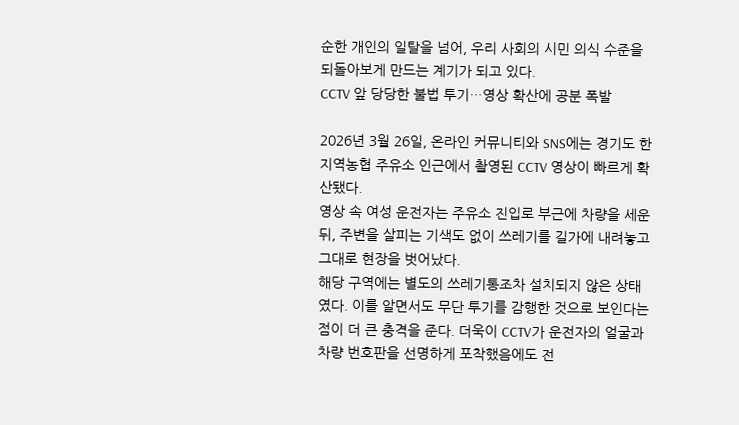순한 개인의 일탈을 넘어, 우리 사회의 시민 의식 수준을 되돌아보게 만드는 계기가 되고 있다.
CCTV 앞 당당한 불법 투기…영상 확산에 공분 폭발

2026년 3월 26일, 온라인 커뮤니티와 SNS에는 경기도 한 지역농협 주유소 인근에서 촬영된 CCTV 영상이 빠르게 확산됐다.
영상 속 여성 운전자는 주유소 진입로 부근에 차량을 세운 뒤, 주변을 살피는 기색도 없이 쓰레기를 길가에 내려놓고 그대로 현장을 벗어났다.
해당 구역에는 별도의 쓰레기통조차 설치되지 않은 상태였다. 이를 알면서도 무단 투기를 감행한 것으로 보인다는 점이 더 큰 충격을 준다. 더욱이 CCTV가 운전자의 얼굴과 차량 번호판을 선명하게 포착했음에도 전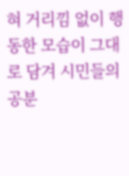혀 거리낌 없이 행동한 모습이 그대로 담겨 시민들의 공분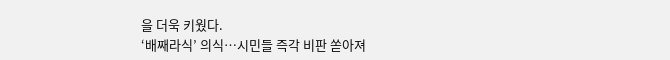을 더욱 키웠다.
‘배째라식’ 의식…시민들 즉각 비판 쏟아져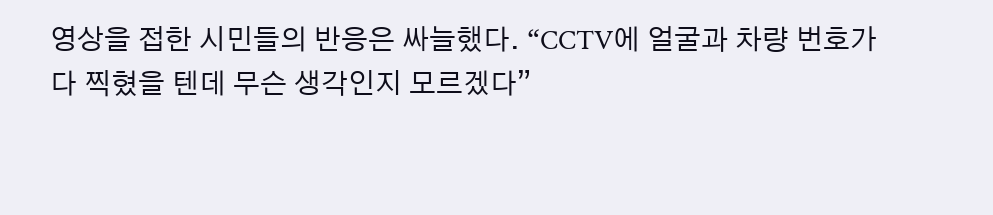영상을 접한 시민들의 반응은 싸늘했다. “CCTV에 얼굴과 차량 번호가 다 찍혔을 텐데 무슨 생각인지 모르겠다”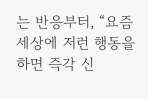는 반응부터, “요즘 세상에 저런 행동을 하면 즉각 신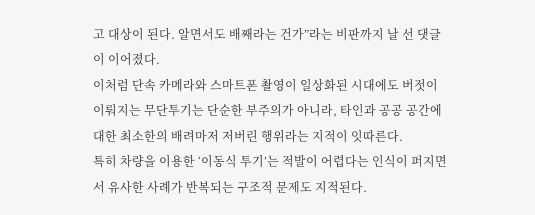고 대상이 된다. 알면서도 배째라는 건가”라는 비판까지 날 선 댓글이 이어졌다.
이처럼 단속 카메라와 스마트폰 촬영이 일상화된 시대에도 버젓이 이뤄지는 무단투기는 단순한 부주의가 아니라, 타인과 공공 공간에 대한 최소한의 배려마저 저버린 행위라는 지적이 잇따른다.
특히 차량을 이용한 ‘이동식 투기’는 적발이 어렵다는 인식이 퍼지면서 유사한 사례가 반복되는 구조적 문제도 지적된다.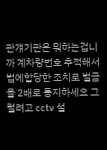관걔기관은 뭐하는겁니까 계차량번호 추적해서 법에합당한 조치로 벌금을 2배로 통지하세요 그럴려고 cctv 설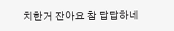치한거 잔아요 참 답답하네